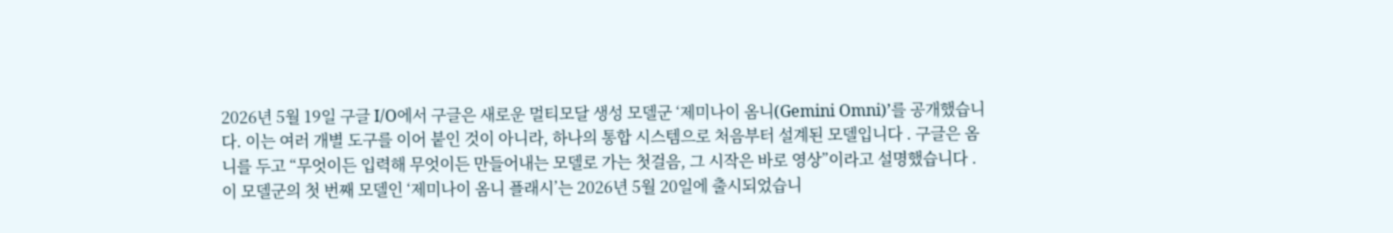2026년 5월 19일 구글 I/O에서 구글은 새로운 멀티모달 생성 모델군 ‘제미나이 옴니(Gemini Omni)’를 공개했습니다. 이는 여러 개별 도구를 이어 붙인 것이 아니라, 하나의 통합 시스템으로 처음부터 설계된 모델입니다 . 구글은 옴니를 두고 “무엇이든 입력해 무엇이든 만들어내는 모델로 가는 첫걸음, 그 시작은 바로 영상”이라고 설명했습니다 .
이 모델군의 첫 번째 모델인 ‘제미나이 옴니 플래시’는 2026년 5월 20일에 출시되었습니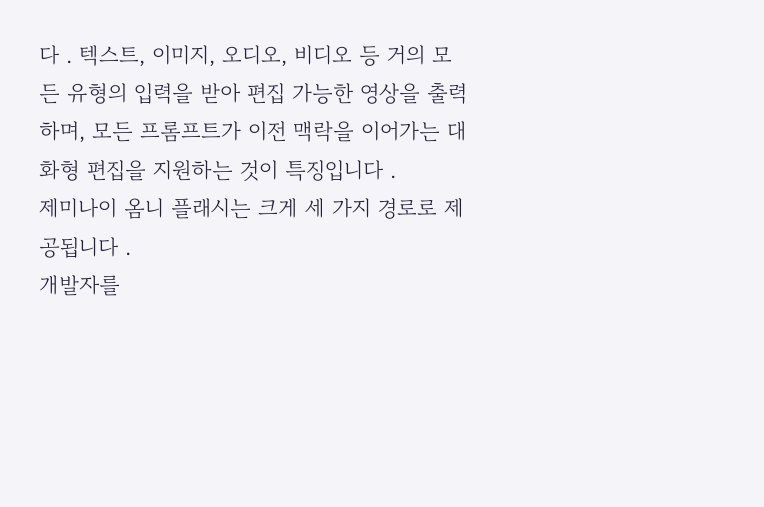다 . 텍스트, 이미지, 오디오, 비디오 등 거의 모든 유형의 입력을 받아 편집 가능한 영상을 출력하며, 모든 프롬프트가 이전 맥락을 이어가는 대화형 편집을 지원하는 것이 특징입니다 .
제미나이 옴니 플래시는 크게 세 가지 경로로 제공됩니다 .
개발자를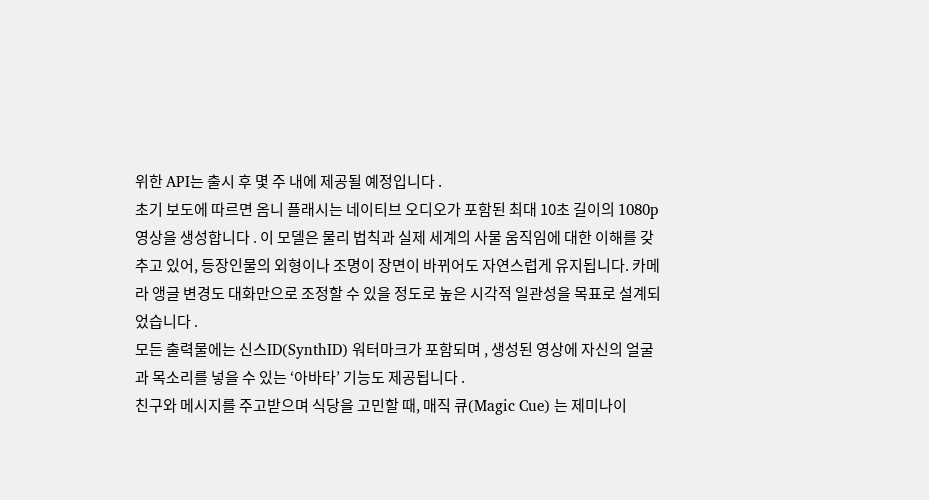위한 API는 출시 후 몇 주 내에 제공될 예정입니다 .
초기 보도에 따르면 옴니 플래시는 네이티브 오디오가 포함된 최대 10초 길이의 1080p 영상을 생성합니다 . 이 모델은 물리 법칙과 실제 세계의 사물 움직임에 대한 이해를 갖추고 있어, 등장인물의 외형이나 조명이 장면이 바뀌어도 자연스럽게 유지됩니다. 카메라 앵글 변경도 대화만으로 조정할 수 있을 정도로 높은 시각적 일관성을 목표로 설계되었습니다 .
모든 출력물에는 신스ID(SynthID) 워터마크가 포함되며 , 생성된 영상에 자신의 얼굴과 목소리를 넣을 수 있는 ‘아바타’ 기능도 제공됩니다 .
친구와 메시지를 주고받으며 식당을 고민할 때, 매직 큐(Magic Cue) 는 제미나이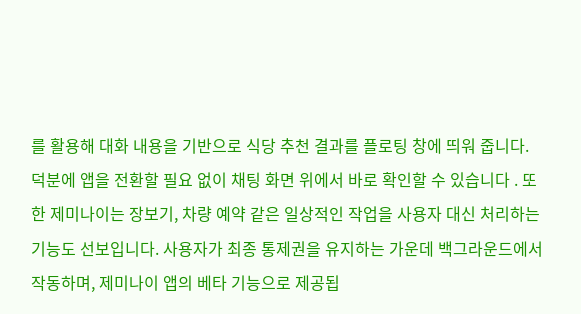를 활용해 대화 내용을 기반으로 식당 추천 결과를 플로팅 창에 띄워 줍니다. 덕분에 앱을 전환할 필요 없이 채팅 화면 위에서 바로 확인할 수 있습니다 . 또한 제미나이는 장보기, 차량 예약 같은 일상적인 작업을 사용자 대신 처리하는 기능도 선보입니다. 사용자가 최종 통제권을 유지하는 가운데 백그라운드에서 작동하며, 제미나이 앱의 베타 기능으로 제공됩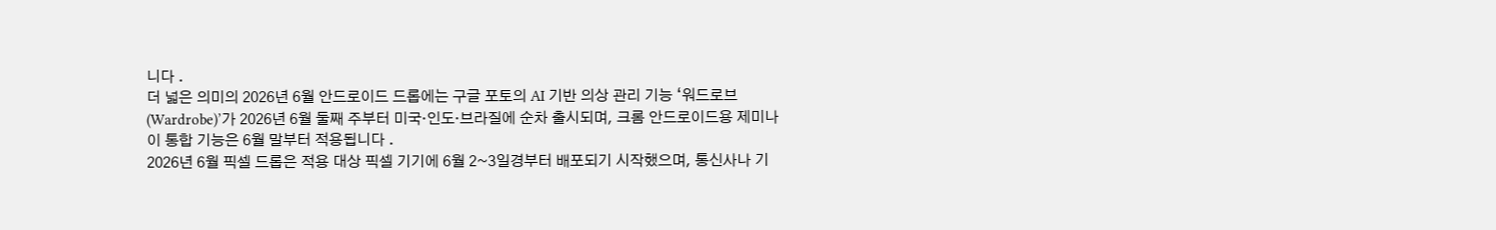니다 .
더 넓은 의미의 2026년 6월 안드로이드 드롭에는 구글 포토의 AI 기반 의상 관리 기능 ‘워드로브(Wardrobe)’가 2026년 6월 둘째 주부터 미국·인도·브라질에 순차 출시되며, 크롬 안드로이드용 제미나이 통합 기능은 6월 말부터 적용됩니다 .
2026년 6월 픽셀 드롭은 적용 대상 픽셀 기기에 6월 2~3일경부터 배포되기 시작했으며, 통신사나 기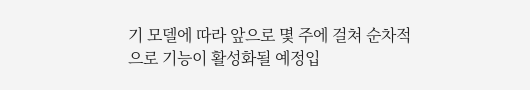기 모델에 따라 앞으로 몇 주에 걸쳐 순차적으로 기능이 활성화될 예정입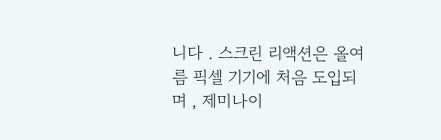니다 . 스크린 리액션은 올여름 픽셀 기기에 처음 도입되며 , 제미나이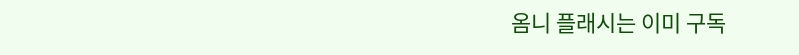옴니 플래시는 이미 구독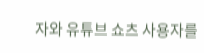자와 유튜브 쇼츠 사용자를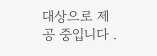대상으로 제공 중입니다 .